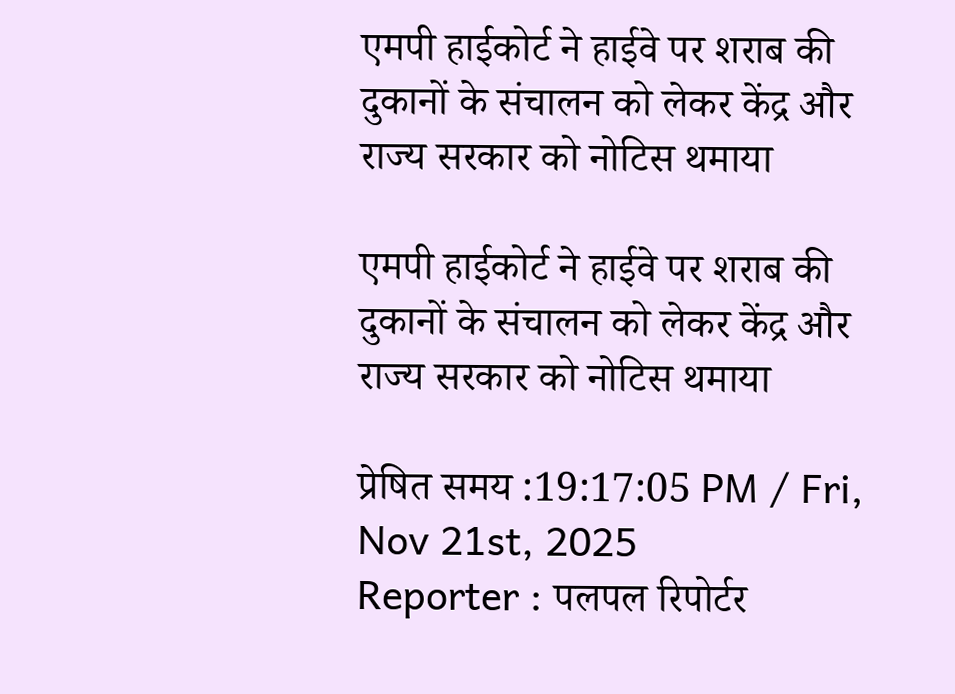एमपी हाईकोर्ट ने हाईवे पर शराब की दुकानों के संचालन को लेकर केंद्र और राज्य सरकार को नोटिस थमाया

एमपी हाईकोर्ट ने हाईवे पर शराब की दुकानों के संचालन को लेकर केंद्र और राज्य सरकार को नोटिस थमाया

प्रेषित समय :19:17:05 PM / Fri, Nov 21st, 2025
Reporter : पलपल रिपोर्टर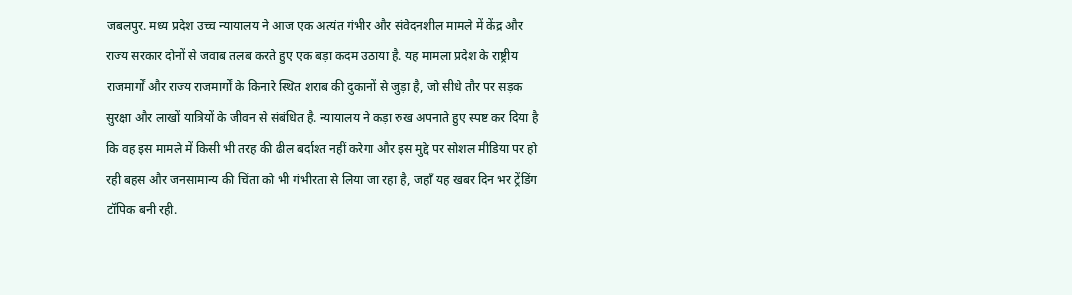जबलपुर. मध्य प्रदेश उच्च न्यायालय ने आज एक अत्यंत गंभीर और संवेदनशील मामले में केंद्र और राज्य सरकार दोनों से जवाब तलब करते हुए एक बड़ा कदम उठाया है. यह मामला प्रदेश के राष्ट्रीय राजमार्गों और राज्य राजमार्गों के किनारे स्थित शराब की दुकानों से जुड़ा है, जो सीधे तौर पर सड़क सुरक्षा और लाखों यात्रियों के जीवन से संबंधित है. न्यायालय ने कड़ा रुख अपनाते हुए स्पष्ट कर दिया है कि वह इस मामले में किसी भी तरह की ढील बर्दाश्त नहीं करेगा और इस मुद्दे पर सोशल मीडिया पर हो रही बहस और जनसामान्य की चिंता को भी गंभीरता से लिया जा रहा है, जहाँ यह खबर दिन भर ट्रेंडिंग टॉपिक बनी रही.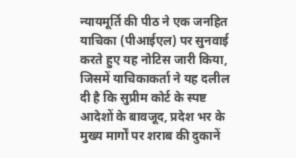न्यायमूर्ति की पीठ ने एक जनहित याचिका (पीआईएल) पर सुनवाई करते हुए यह नोटिस जारी किया, जिसमें याचिकाकर्ता ने यह दलील दी है कि सुप्रीम कोर्ट के स्पष्ट आदेशों के बावजूद, प्रदेश भर के मुख्य मार्गों पर शराब की दुकानें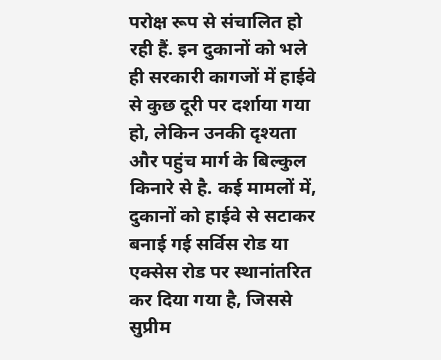परोक्ष रूप से संचालित हो रही हैं. इन दुकानों को भले ही सरकारी कागजों में हाईवे से कुछ दूरी पर दर्शाया गया हो, लेकिन उनकी दृश्यता और पहुंच मार्ग के बिल्कुल किनारे से है. कई मामलों में, दुकानों को हाईवे से सटाकर बनाई गई सर्विस रोड या एक्सेस रोड पर स्थानांतरित कर दिया गया है, जिससे सुप्रीम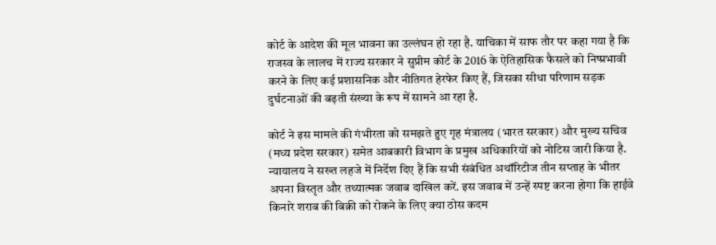कोर्ट के आदेश की मूल भावना का उल्लंघन हो रहा है. याचिका में साफ तौर पर कहा गया है कि राजस्व के लालच में राज्य सरकार ने सुप्रीम कोर्ट के 2016 के ऐतिहासिक फैसले को निष्प्रभावी करने के लिए कई प्रशासनिक और नीतिगत हेरफेर किए हैं, जिसका सीधा परिणाम सड़क दुर्घटनाओं की बढ़ती संख्या के रूप में सामने आ रहा है.

कोर्ट ने इस मामले की गंभीरता को समझते हुए गृह मंत्रालय (भारत सरकार) और मुख्य सचिव (मध्य प्रदेश सरकार) समेत आबकारी विभाग के प्रमुख अधिकारियों को नोटिस जारी किया है. न्यायालय ने सख्त लहजे में निर्देश दिए हैं कि सभी संबंधित अथॉरिटीज तीन सप्ताह के भीतर अपना विस्तृत और तथ्यात्मक जवाब दाखिल करें. इस जवाब में उन्हें स्पष्ट करना होगा कि हाईवे किनारे शराब की बिक्री को रोकने के लिए क्या ठोस कदम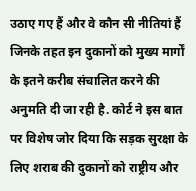उठाए गए हैं और वे कौन सी नीतियां हैं जिनके तहत इन दुकानों को मुख्य मार्गों के इतने करीब संचालित करने की अनुमति दी जा रही है. कोर्ट ने इस बात पर विशेष जोर दिया कि सड़क सुरक्षा के लिए शराब की दुकानों को राष्ट्रीय और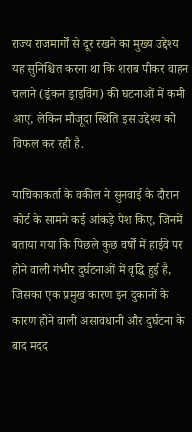राज्य राजमार्गों से दूर रखने का मुख्य उद्देश्य यह सुनिश्चित करना था कि शराब पीकर वाहन चलाने (ड्रंकन ड्राइविंग) की घटनाओं में कमी आए, लेकिन मौजूदा स्थिति इस उद्देश्य को विफल कर रही है.

याचिकाकर्ता के वकील ने सुनवाई के दौरान कोर्ट के सामने कई आंकड़े पेश किए, जिनमें बताया गया कि पिछले कुछ वर्षों में हाईवे पर होने वाली गंभीर दुर्घटनाओं में वृद्धि हुई है, जिसका एक प्रमुख कारण इन दुकानों के कारण होने वाली असावधानी और दुर्घटना के बाद मदद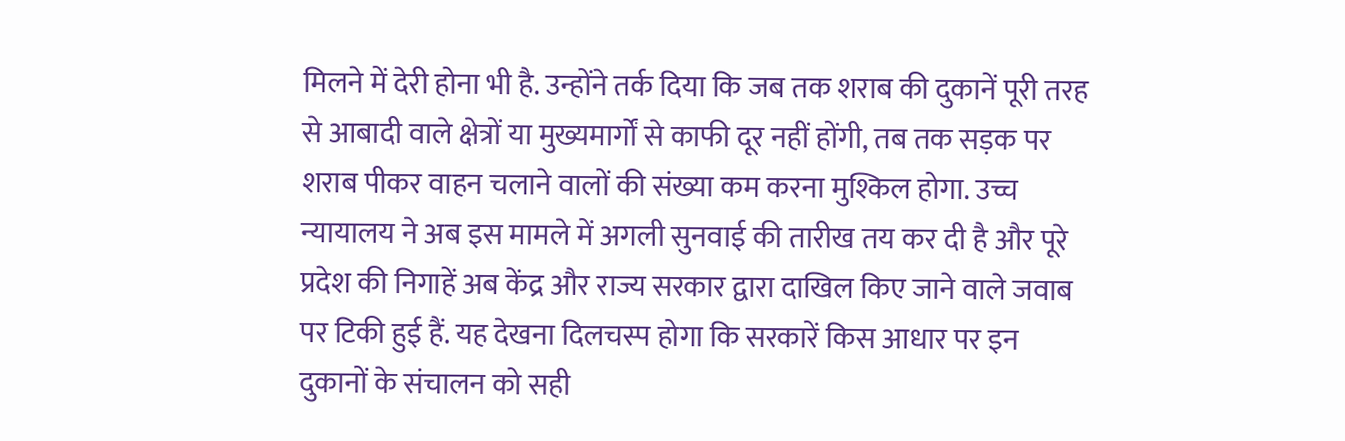मिलने में देरी होना भी है. उन्होंने तर्क दिया कि जब तक शराब की दुकानें पूरी तरह से आबादी वाले क्षेत्रों या मुख्यमार्गों से काफी दूर नहीं होंगी, तब तक सड़क पर शराब पीकर वाहन चलाने वालों की संख्या कम करना मुश्किल होगा. उच्च न्यायालय ने अब इस मामले में अगली सुनवाई की तारीख तय कर दी है और पूरे प्रदेश की निगाहें अब केंद्र और राज्य सरकार द्वारा दाखिल किए जाने वाले जवाब पर टिकी हुई हैं. यह देखना दिलचस्प होगा कि सरकारें किस आधार पर इन दुकानों के संचालन को सही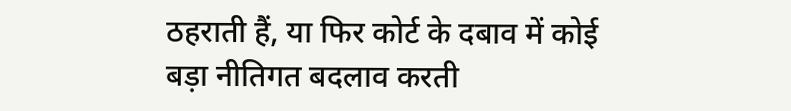ठहराती हैं, या फिर कोर्ट के दबाव में कोई बड़ा नीतिगत बदलाव करती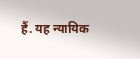हैं. यह न्यायिक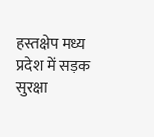हस्तक्षेप मध्य प्रदेश में सड़क सुरक्षा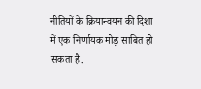नीतियों के क्रियान्वयन की दिशा में एक निर्णायक मोड़ साबित हो सकता है.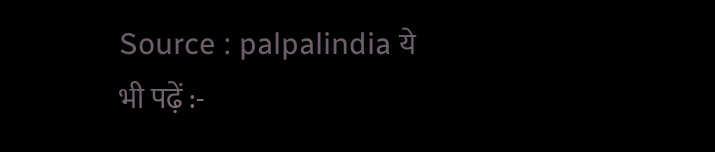Source : palpalindia ये भी पढ़ें :-